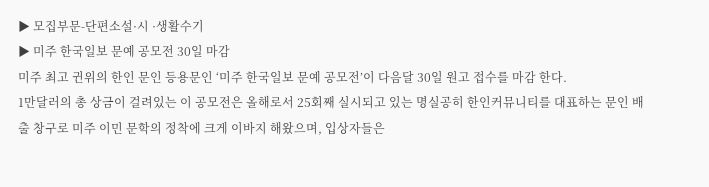▶ 모집부문-단편소설·시 ·생활수기
▶ 미주 한국일보 문예 공모전 30일 마감
미주 최고 귄위의 한인 문인 등용문인 ‘미주 한국일보 문예 공모전’이 다음달 30일 원고 접수를 마감 한다.
1만달러의 총 상금이 걸려있는 이 공모전은 올해로서 25회째 실시되고 있는 명실공히 한인커뮤니티를 대표하는 문인 배출 창구로 미주 이민 문학의 정착에 크게 이바지 해왔으며, 입상자들은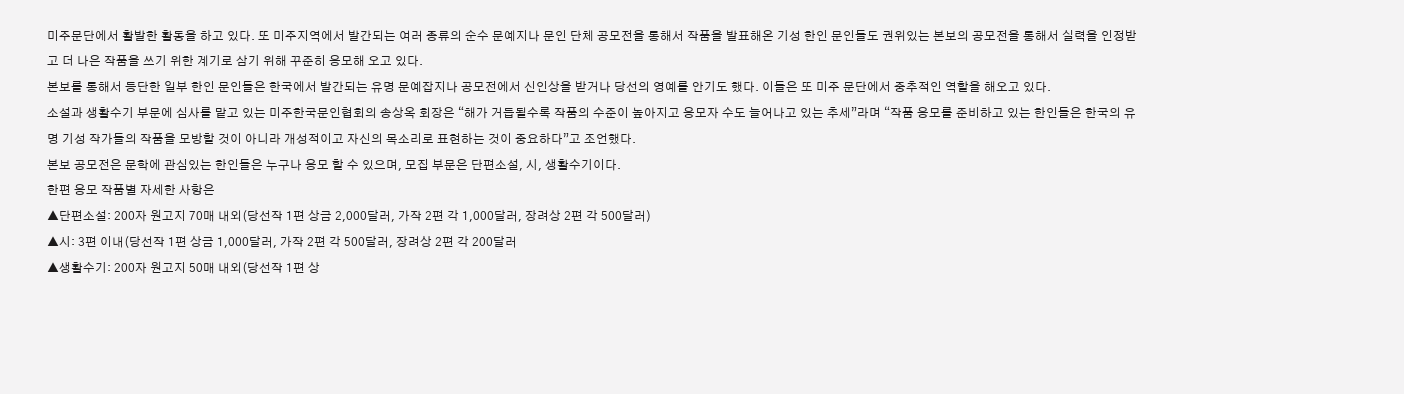미주문단에서 활발한 활동을 하고 있다. 또 미주지역에서 발간되는 여러 종류의 순수 문예지나 문인 단체 공모전을 통해서 작품을 발표해온 기성 한인 문인들도 권위있는 본보의 공모전을 통해서 실력을 인정받고 더 나은 작품을 쓰기 위한 계기로 삼기 위해 꾸준히 응모해 오고 있다.
본보를 통해서 등단한 일부 한인 문인들은 한국에서 발간되는 유명 문예잡지나 공모전에서 신인상을 받거나 당선의 영예를 안기도 했다. 이들은 또 미주 문단에서 중추적인 역할을 해오고 있다.
소설과 생활수기 부문에 심사를 맡고 있는 미주한국문인협회의 송상옥 회장은 “해가 거듭될수록 작품의 수준이 높아지고 응모자 수도 늘어나고 있는 추세”라며 “작품 응모를 준비하고 있는 한인들은 한국의 유명 기성 작가들의 작품을 모방할 것이 아니라 개성적이고 자신의 목소리로 표현하는 것이 중요하다”고 조언했다.
본보 공모전은 문학에 관심있는 한인들은 누구나 응모 할 수 있으며, 모집 부문은 단편소설, 시, 생활수기이다.
한편 응모 작품별 자세한 사항은
▲단편소설: 200자 원고지 70매 내외(당선작 1편 상금 2,000달러, 가작 2편 각 1,000달러, 장려상 2편 각 500달러)
▲시: 3편 이내(당선작 1편 상금 1,000달러, 가작 2편 각 500달러, 장려상 2편 각 200달러
▲생활수기: 200자 원고지 50매 내외(당선작 1편 상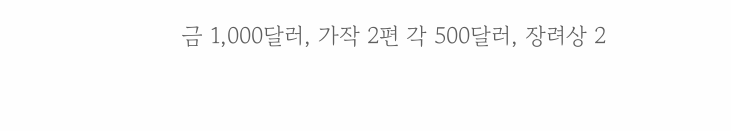금 1,000달러, 가작 2편 각 500달러, 장려상 2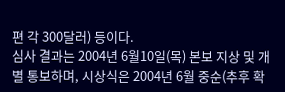편 각 300달러) 등이다.
심사 결과는 2004년 6월10일(목) 본보 지상 및 개별 통보하며, 시상식은 2004년 6월 중순(추후 확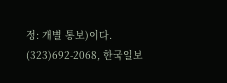정: 개별 통보)이다.
(323)692-2068, 한국일보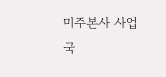미주본사 사업국